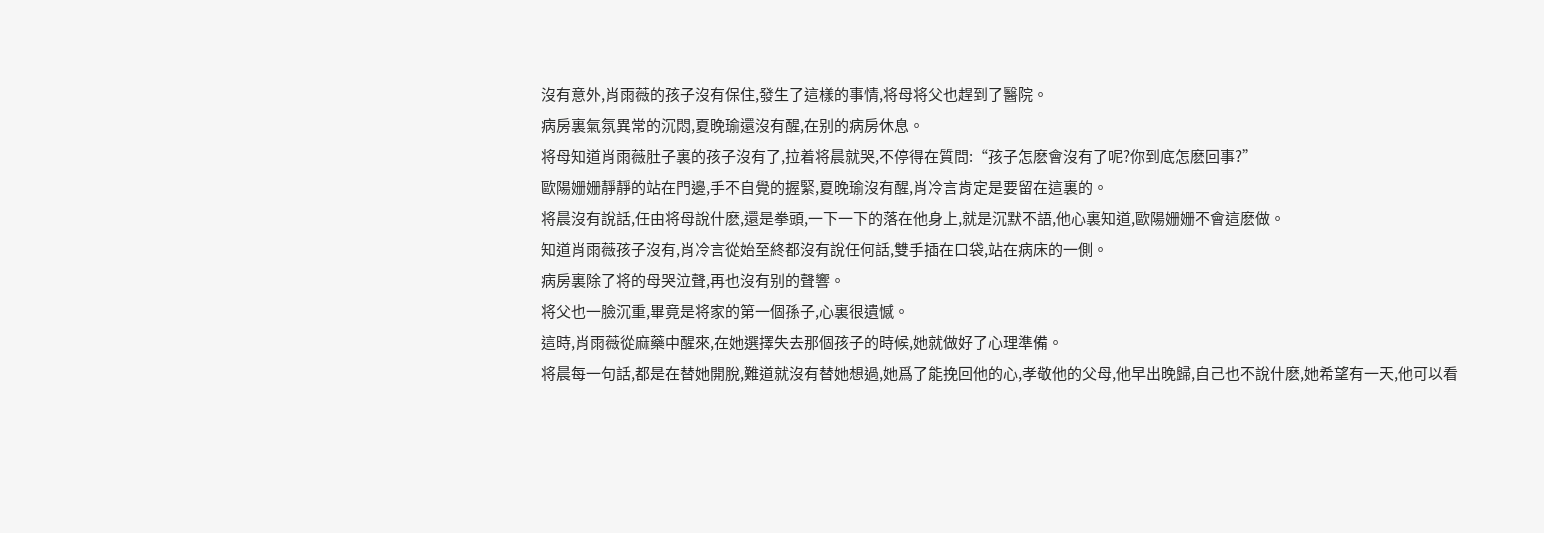沒有意外,肖雨薇的孩子沒有保住,發生了這樣的事情,将母将父也趕到了醫院。
病房裏氣氛異常的沉悶,夏晚瑜還沒有醒,在别的病房休息。
将母知道肖雨薇肚子裏的孩子沒有了,拉着将晨就哭,不停得在質問:“孩子怎麽會沒有了呢?你到底怎麽回事?”
歐陽姗姗靜靜的站在門邊,手不自覺的握緊,夏晚瑜沒有醒,肖冷言肯定是要留在這裏的。
将晨沒有說話,任由将母說什麽,還是拳頭,一下一下的落在他身上,就是沉默不語,他心裏知道,歐陽姗姗不會這麽做。
知道肖雨薇孩子沒有,肖冷言從始至終都沒有說任何話,雙手插在口袋,站在病床的一側。
病房裏除了将的母哭泣聲,再也沒有别的聲響。
将父也一臉沉重,畢竟是将家的第一個孫子,心裏很遺憾。
這時,肖雨薇從麻藥中醒來,在她選擇失去那個孩子的時候,她就做好了心理準備。
将晨每一句話,都是在替她開脫,難道就沒有替她想過,她爲了能挽回他的心,孝敬他的父母,他早出晚歸,自己也不說什麽,她希望有一天,他可以看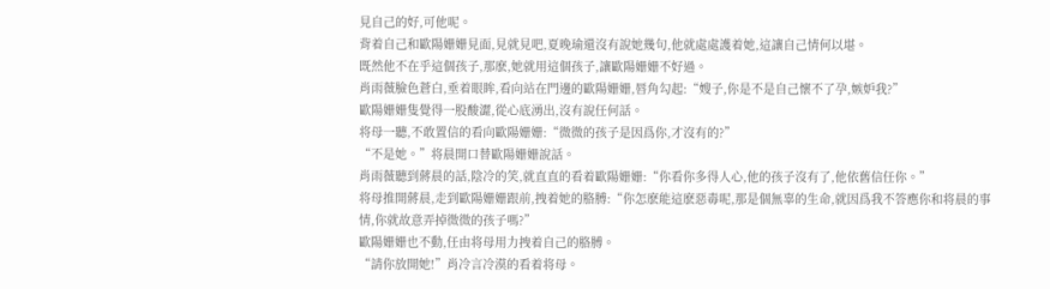見自己的好,可他呢。
背着自己和歐陽姗姗見面,見就見吧,夏晚瑜還沒有說她幾句,他就處處護着她,這讓自己情何以堪。
既然他不在乎這個孩子,那麽,她就用這個孩子,讓歐陽姗姗不好過。
肖雨薇臉色蒼白,垂着眼眸,看向站在門邊的歐陽姗姗,唇角勾起:“嫂子,你是不是自己懷不了孕,嫉妒我?”
歐陽姗姗隻覺得一股酸澀,從心底湧出,沒有說任何話。
将母一聽,不敢置信的看向歐陽姗姗:“微微的孩子是因爲你,才沒有的?”
“不是她。”将晨開口替歐陽姗姗說話。
肖雨薇聽到蔣晨的話,陰冷的笑,就直直的看着歐陽姗姗:“你看你多得人心,他的孩子沒有了,他依舊信任你。”
将母推開蔣晨,走到歐陽姗姗跟前,拽着她的胳膊:“你怎麽能這麽惡毒呢,那是個無辜的生命,就因爲我不答應你和将晨的事情,你就故意弄掉微微的孩子嗎?”
歐陽姗姗也不動,任由将母用力拽着自己的胳膊。
“請你放開她!”肖冷言冷漠的看着将母。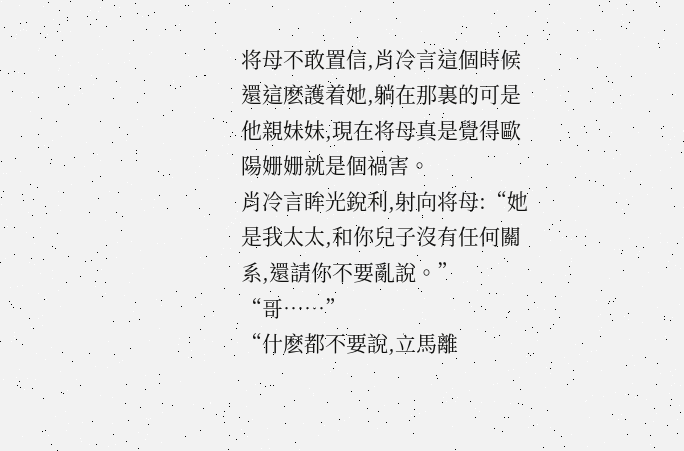将母不敢置信,肖冷言這個時候還這麽護着她,躺在那裏的可是他親妹妹,現在将母真是覺得歐陽姗姗就是個禍害。
肖冷言眸光銳利,射向将母:“她是我太太,和你兒子沒有任何關系,還請你不要亂說。”
“哥……”
“什麽都不要說,立馬離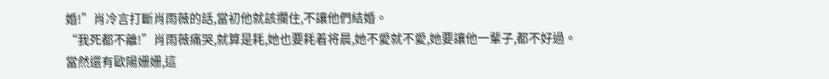婚!”肖冷言打斷肖雨薇的話,當初他就該攔住,不讓他們結婚。
“我死都不離!”肖雨薇痛哭,就算是耗,她也要耗着将晨,她不愛就不愛,她要讓他一輩子,都不好過。
當然還有歐陽姗姗,這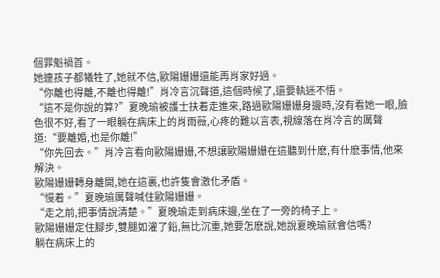個罪魁禍首。
她連孩子都犧牲了,她就不信,歐陽姗姗還能再肖家好過。
“你離也得離,不離也得離!”肖冷言沉聲道,這個時候了,還要執迷不悟。
“這不是你說的算?”夏晚瑜被護士扶着走進來,路過歐陽姗姗身邊時,沒有看她一眼,臉色很不好,看了一眼躺在病床上的肖雨薇,心疼的難以言表,視線落在肖冷言的厲聲道:“要離婚,也是你離!”
“你先回去。”肖冷言看向歐陽姗姗,不想讓歐陽姗姗在這聽到什麽,有什麽事情,他來解決。
歐陽姗姗轉身離開,她在這裏,也許隻會激化矛盾。
“慢着。”夏晚瑜厲聲喊住歐陽姗姗。
“走之前,把事情說清楚。”夏晚瑜走到病床邊,坐在了一旁的椅子上。
歐陽姗姗定住腳步,雙腿如灌了鉛,無比沉重,她要怎麽說,她說夏晚瑜就會信嗎?
躺在病床上的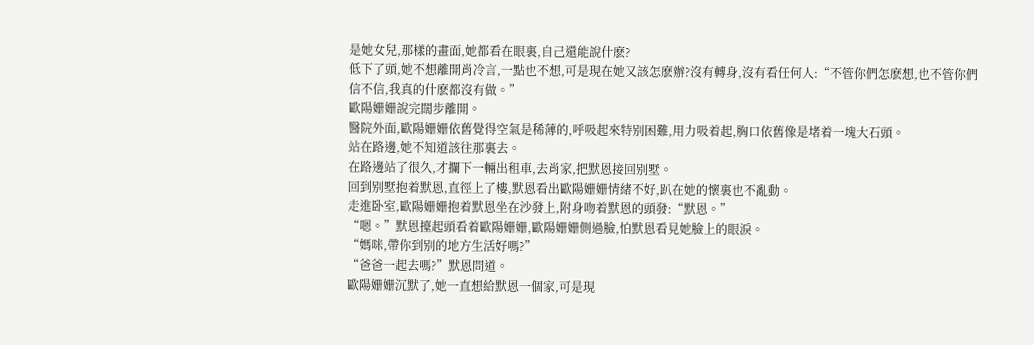是她女兒,那樣的畫面,她都看在眼裏,自己還能說什麽?
低下了頭,她不想離開肖冷言,一點也不想,可是現在她又該怎麽辦?沒有轉身,沒有看任何人:“不管你們怎麽想,也不管你們信不信,我真的什麽都沒有做。”
歐陽姗姗說完闊步離開。
醫院外面,歐陽姗姗依舊覺得空氣是稀薄的,呼吸起來特别困難,用力吸着起,胸口依舊像是堵着一塊大石頭。
站在路邊,她不知道該往那裏去。
在路邊站了很久,才攔下一輛出租車,去肖家,把默恩接回别墅。
回到别墅抱着默恩,直徑上了樓,默恩看出歐陽姗姗情緒不好,趴在她的懷裏也不亂動。
走進卧室,歐陽姗姗抱着默恩坐在沙發上,附身吻着默恩的頭發:“默恩。”
“嗯。”默恩擡起頭看着歐陽姗姗,歐陽姗姗側過臉,怕默恩看見她臉上的眼淚。
“媽咪,帶你到别的地方生活好嗎?”
“爸爸一起去嗎?”默恩問道。
歐陽姗姗沉默了,她一直想給默恩一個家,可是現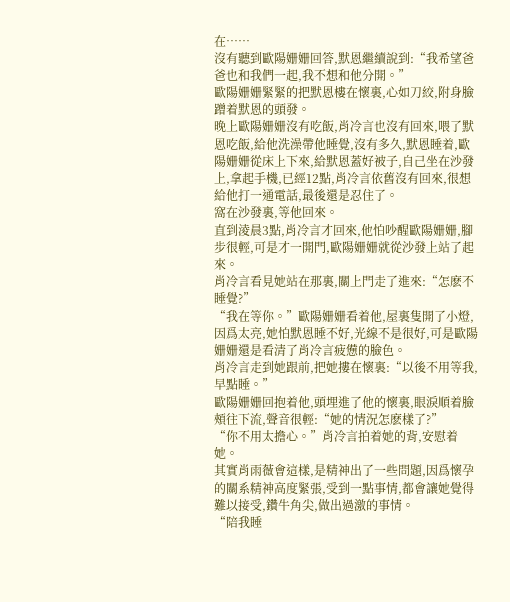在……
沒有聽到歐陽姗姗回答,默恩繼續說到:“我希望爸爸也和我們一起,我不想和他分開。”
歐陽姗姗緊緊的把默恩樓在懷裏,心如刀絞,附身臉蹭着默恩的頭發。
晚上歐陽姗姗沒有吃飯,肖冷言也沒有回來,喂了默恩吃飯,給他洗澡帶他睡覺,沒有多久,默恩睡着,歐陽姗姗從床上下來,給默恩蓋好被子,自己坐在沙發上,拿起手機,已經12點,肖冷言依舊沒有回來,很想給他打一通電話,最後還是忍住了。
窩在沙發裏,等他回來。
直到淩晨3點,肖冷言才回來,他怕吵醒歐陽姗姗,腳步很輕,可是才一開門,歐陽姗姗就從沙發上站了起來。
肖冷言看見她站在那裏,關上門走了進來:“怎麽不睡覺?”
“我在等你。”歐陽姗姗看着他,屋裏隻開了小燈,因爲太亮,她怕默恩睡不好,光線不是很好,可是歐陽姗姗還是看清了肖冷言疲憊的臉色。
肖冷言走到她跟前,把她摟在懷裏:“以後不用等我,早點睡。”
歐陽姗姗回抱着他,頭埋進了他的懷裏,眼淚順着臉頰往下流,聲音很輕:“她的情況怎麽樣了?”
“你不用太擔心。”肖冷言拍着她的背,安慰着她。
其實肖雨薇會這樣,是精神出了一些問題,因爲懷孕的關系精神高度緊張,受到一點事情,都會讓她覺得難以接受,鑽牛角尖,做出過激的事情。
“陪我睡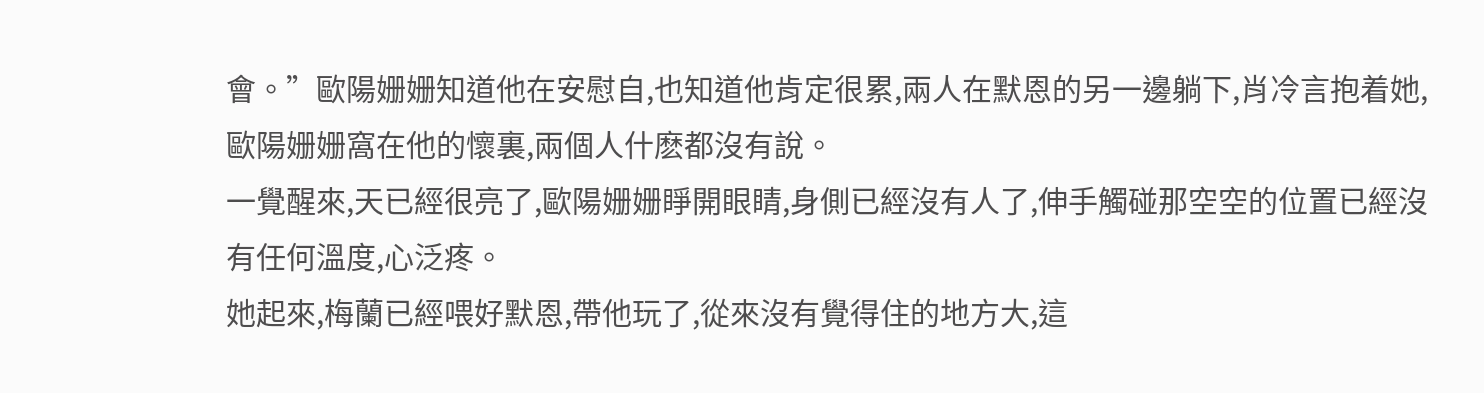會。”歐陽姗姗知道他在安慰自,也知道他肯定很累,兩人在默恩的另一邊躺下,肖冷言抱着她,歐陽姗姗窩在他的懷裏,兩個人什麽都沒有說。
一覺醒來,天已經很亮了,歐陽姗姗睜開眼睛,身側已經沒有人了,伸手觸碰那空空的位置已經沒有任何溫度,心泛疼。
她起來,梅蘭已經喂好默恩,帶他玩了,從來沒有覺得住的地方大,這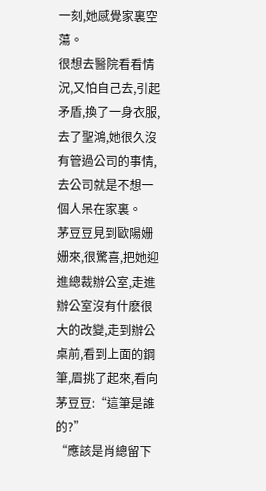一刻,她感覺家裏空蕩。
很想去醫院看看情況,又怕自己去,引起矛盾,換了一身衣服,去了聖鴻,她很久沒有管過公司的事情,去公司就是不想一個人呆在家裏。
茅豆豆見到歐陽姗姗來,很驚喜,把她迎進總裁辦公室,走進辦公室沒有什麽很大的改變,走到辦公桌前,看到上面的鋼筆,眉挑了起來,看向茅豆豆:“這筆是誰的?”
“應該是肖總留下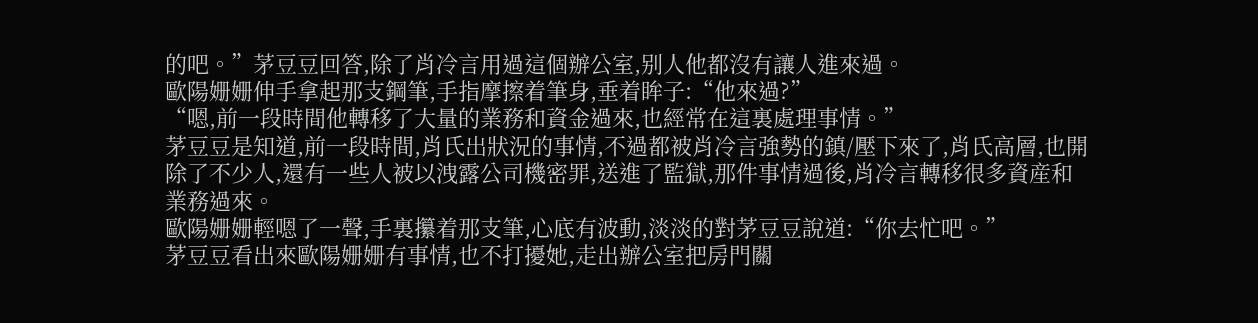的吧。”茅豆豆回答,除了肖冷言用過這個辦公室,别人他都沒有讓人進來過。
歐陽姗姗伸手拿起那支鋼筆,手指摩擦着筆身,垂着眸子:“他來過?”
“嗯,前一段時間他轉移了大量的業務和資金過來,也經常在這裏處理事情。”
茅豆豆是知道,前一段時間,肖氏出狀況的事情,不過都被肖冷言強勢的鎮/壓下來了,肖氏高層,也開除了不少人,還有一些人被以洩露公司機密罪,送進了監獄,那件事情過後,肖冷言轉移很多資産和業務過來。
歐陽姗姗輕嗯了一聲,手裏攥着那支筆,心底有波動,淡淡的對茅豆豆說道:“你去忙吧。”
茅豆豆看出來歐陽姗姗有事情,也不打擾她,走出辦公室把房門關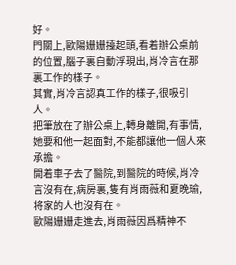好。
門關上,歐陽姗姗擡起頭,看着辦公桌前的位置,腦子裏自動浮現出,肖冷言在那裏工作的樣子。
其實,肖冷言認真工作的樣子,很吸引人。
把筆放在了辦公桌上,轉身離開,有事情,她要和他一起面對,不能都讓他一個人來承擔。
開着車子去了醫院,到醫院的時候,肖冷言沒有在,病房裏,隻有肖雨薇和夏晚瑜,将家的人也沒有在。
歐陽姗姗走進去,肖雨薇因爲精神不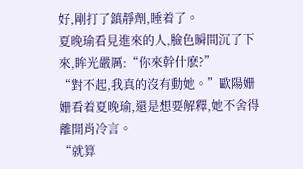好,剛打了鎮靜劑,睡着了。
夏晚瑜看見進來的人,臉色瞬間沉了下來,眸光嚴厲:“你來幹什麽?”
“對不起,我真的沒有動她。”歐陽姗姗看着夏晚瑜,還是想要解釋,她不舍得離開肖冷言。
“就算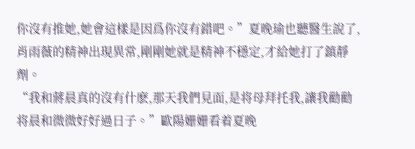你沒有推她,她會這樣是因爲你沒有錯吧。”夏晚瑜也聽醫生說了,肖雨薇的精神出現異常,剛剛她就是精神不穩定,才給她打了鎮靜劑。
“我和蔣晨真的沒有什麽,那天我們見面,是将母拜托我,讓我勸勸将晨和微微好好過日子。”歐陽姗姗看着夏晚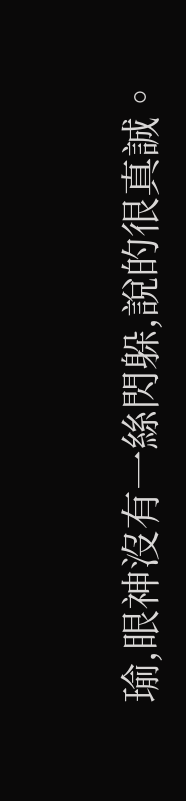瑜,眼神沒有一絲閃躲,說的很真誠。